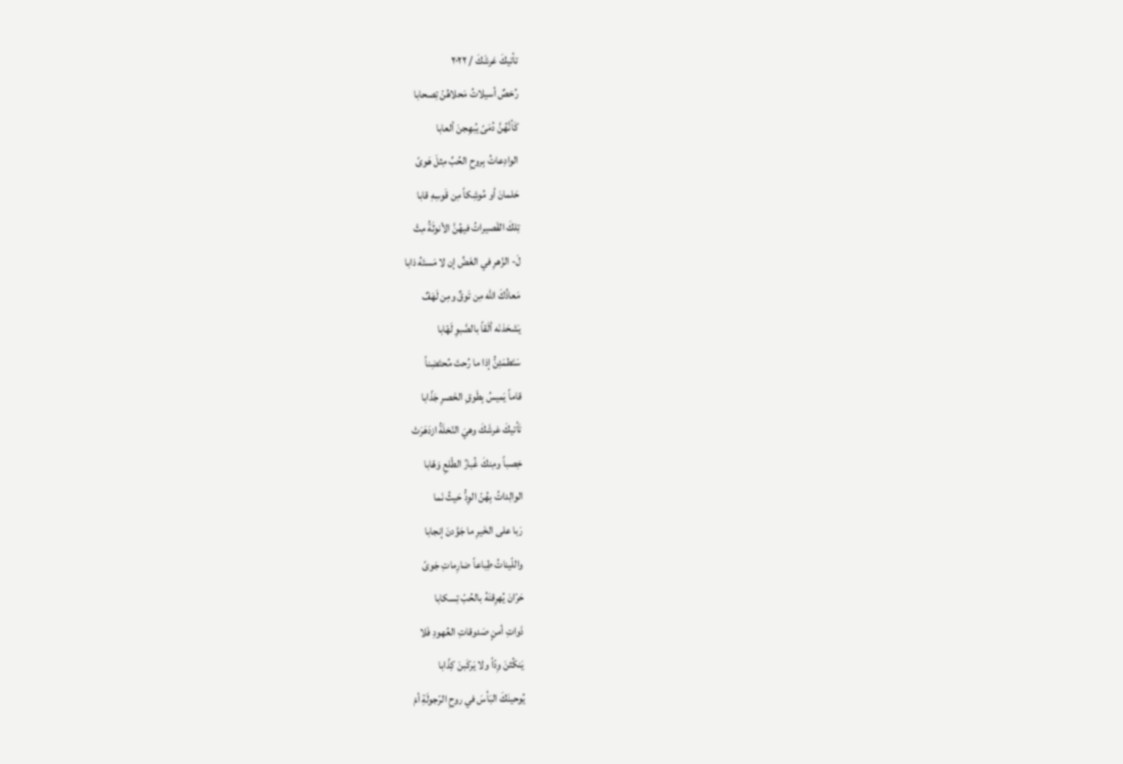تأتيكَ عَرشَكَ / ٢٠٢٢
رُخصٌ أسيلاتُ مَحلاهُنّ تِصحابا
كَأنَّهُنَّ دُمَىً يُبهِجنَ ألعابا
الوادِعاتُ بِروحِ الحُبِّ مِثلَ هَوىً
حَلمانَ أو مُوشِكاً مِن قَوسِهِ قابا
تِلكَ القَصيراتُ فيهُنَّ الأنوثَةُ مِثْ
لَ- الزّهرِ في الغَضِّ إن لا مَستَهُ ذابا
مَعاذُكَ الله مِن تَوقٌ ومِن لَهَفٌ
يَشحَذنَه ألَقاً بالصَّبوِ لَهّابا
سَتَطمَئِنُّ إذا ما رُحتَ مُحتَضِناً
قاماً يَميسُ بِطَوقِ الخَصرِ جَذّابا
تَأتيكَ عَرشَكَ وهيَ النّخلَةُ ازدَهَرَتْ
خِصباً ومِنكَ غُبارُ الطّلعِ وَهّابا
الوالِداتُ بِهُنّ الوِدُّ حَيثُ نَما
رَبا على الخَيرِ ما جَوَّدنَ إنجابا
واللّيناتُ طِباعاً ضارِماتِ جَوىً
حَرّانَ يُهرِقنَهُ بالحُبّ تِسكابا
ذَواتِ أمنٍ صَدوقاتِ العُهودِ فَلا
يَنكُثنَ وِدّاً ولا يَركَبنَ كِذّابا
يُوحينَكَ البَأسَ في روحِ الرّجولَةِ أمْ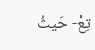تِعْ- حَيثُ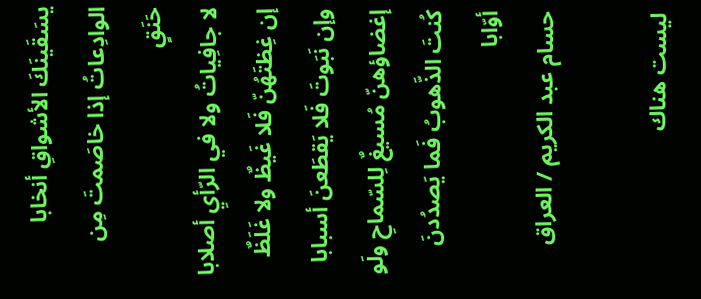يسَقَينَكَ الأشواقِ أنخابا
الوادِعاتُ إذا خاصَمتَ مِن حَنَقٍ
لا جافِياتُ ولا في الرّأيِ أصلابا
إن غِظتَهُنّ فَلا غَيظٌ ولا غَلَظٌ
وإن نَبَوتَ فَلا يَقطَعنَ أسبابا
إغضاؤهنّ مُسيغٌ لِلسّماحِ ولَو
كُنتَ الذَّهوبُ فَما يَصدُدنَ أوّابا
حسام عبد الكريم / العراق

ليست هناك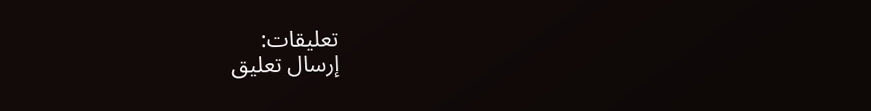تعليقات:
إرسال تعليق